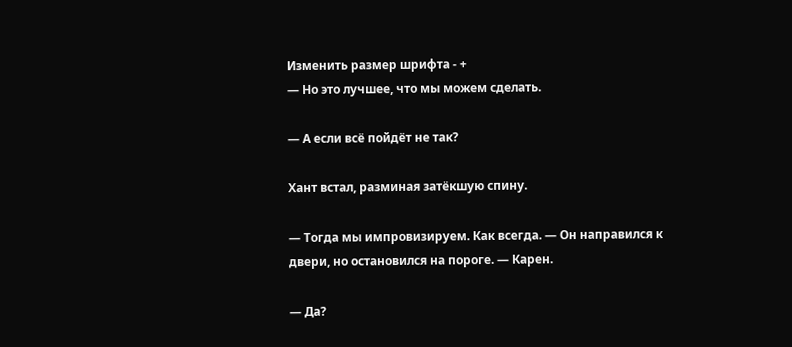Изменить размер шрифта - +
— Но это лучшее, что мы можем сделать.

— А если всё пойдёт не так?

Хант встал, разминая затёкшую спину.

— Тогда мы импровизируем. Как всегда. — Он направился к двери, но остановился на пороге. — Карен.

— Да?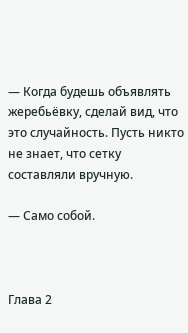— Когда будешь объявлять жеребьёвку, сделай вид, что это случайность. Пусть никто не знает, что сетку составляли вручную.

— Само собой.



Глава 2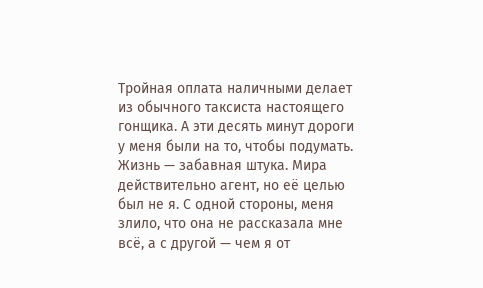Тройная оплата наличными делает из обычного таксиста настоящего гонщика. А эти десять минут дороги у меня были на то, чтобы подумать. Жизнь — забавная штука. Мира действительно агент, но её целью был не я. С одной стороны, меня злило, что она не рассказала мне всё, а с другой — чем я от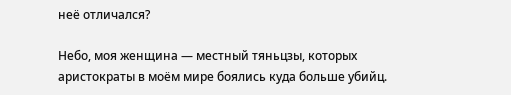неё отличался?

Небо, моя женщина — местный тяньцзы, которых аристократы в моём мире боялись куда больше убийц.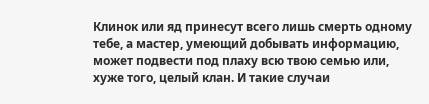Клинок или яд принесут всего лишь смерть одному тебе, а мастер, умеющий добывать информацию, может подвести под плаху всю твою семью или, хуже того, целый клан. И такие случаи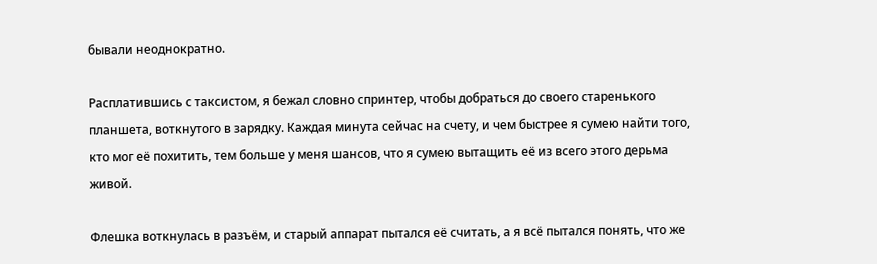бывали неоднократно.

Расплатившись с таксистом, я бежал словно спринтер, чтобы добраться до своего старенького планшета, воткнутого в зарядку. Каждая минута сейчас на счету, и чем быстрее я сумею найти того, кто мог её похитить, тем больше у меня шансов, что я сумею вытащить её из всего этого дерьма живой.

Флешка воткнулась в разъём, и старый аппарат пытался её считать, а я всё пытался понять, что же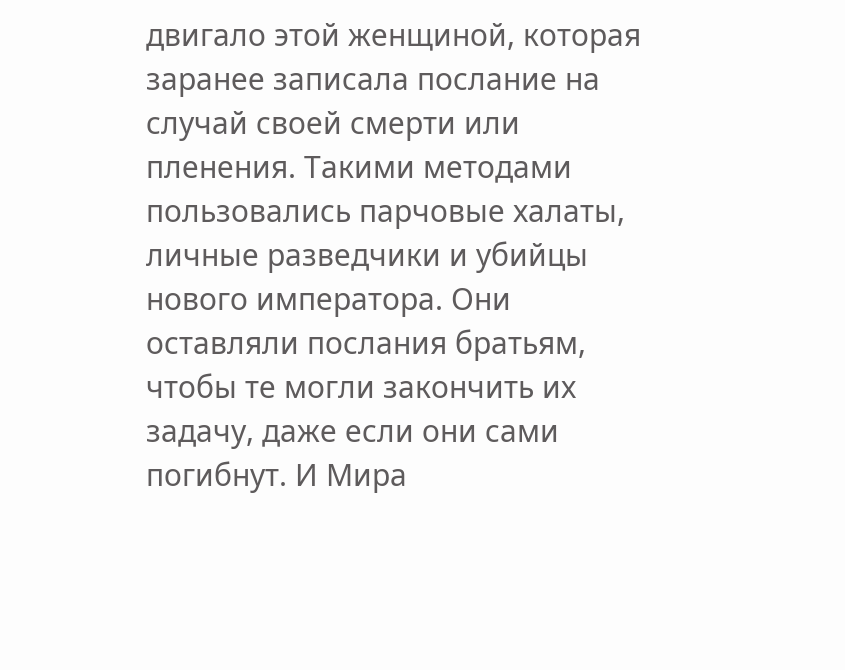двигало этой женщиной, которая заранее записала послание на случай своей смерти или пленения. Такими методами пользовались парчовые халаты, личные разведчики и убийцы нового императора. Они оставляли послания братьям, чтобы те могли закончить их задачу, даже если они сами погибнут. И Мира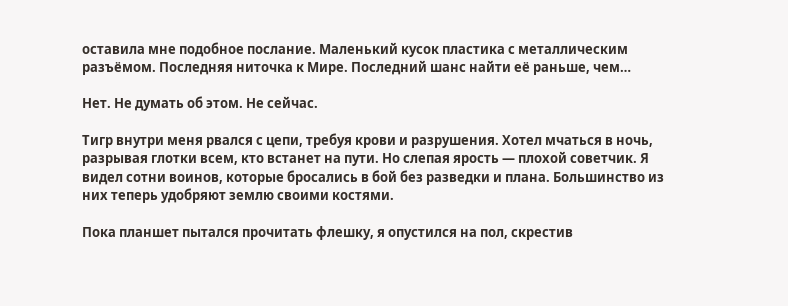оставила мне подобное послание. Маленький кусок пластика с металлическим разъёмом. Последняя ниточка к Мире. Последний шанс найти её раньше, чем…

Нет. Не думать об этом. Не сейчас.

Тигр внутри меня рвался с цепи, требуя крови и разрушения. Хотел мчаться в ночь, разрывая глотки всем, кто встанет на пути. Но слепая ярость — плохой советчик. Я видел сотни воинов, которые бросались в бой без разведки и плана. Большинство из них теперь удобряют землю своими костями.

Пока планшет пытался прочитать флешку, я опустился на пол, скрестив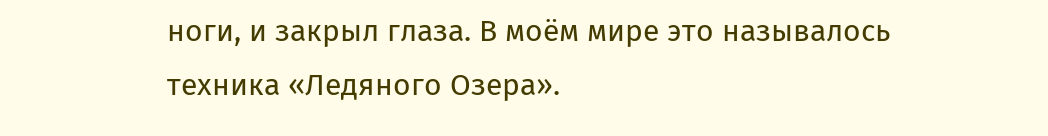ноги, и закрыл глаза. В моём мире это называлось техника «Ледяного Озера».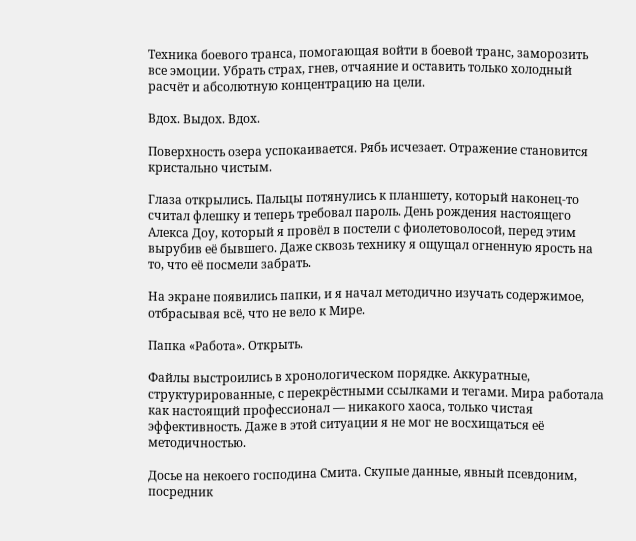Техника боевого транса, помогающая войти в боевой транс, заморозить все эмоции. Убрать страх, гнев, отчаяние и оставить только холодный расчёт и абсолютную концентрацию на цели.

Вдох. Выдох. Вдох.

Поверхность озера успокаивается. Рябь исчезает. Отражение становится кристально чистым.

Глаза открылись. Пальцы потянулись к планшету, который наконец-то считал флешку и теперь требовал пароль. День рождения настоящего Алекса Доу, который я провёл в постели с фиолетоволосой, перед этим вырубив её бывшего. Даже сквозь технику я ощущал огненную ярость на то, что её посмели забрать.

На экране появились папки, и я начал методично изучать содержимое, отбрасывая всё, что не вело к Мире.

Папка «Работа». Открыть.

Файлы выстроились в хронологическом порядке. Аккуратные, структурированные, с перекрёстными ссылками и тегами. Мира работала как настоящий профессионал — никакого хаоса, только чистая эффективность. Даже в этой ситуации я не мог не восхищаться её методичностью.

Досье на некоего господина Смита. Скупые данные, явный псевдоним, посредник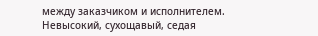между заказчиком и исполнителем. Невысокий, сухощавый, седая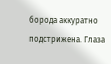борода аккуратно подстрижена. Глаза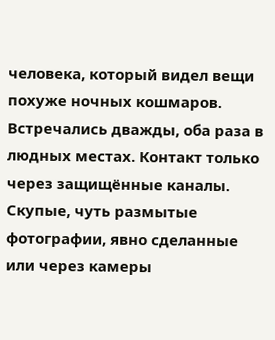человека, который видел вещи похуже ночных кошмаров. Встречались дважды, оба раза в людных местах. Контакт только через защищённые каналы. Скупые, чуть размытые фотографии, явно сделанные или через камеры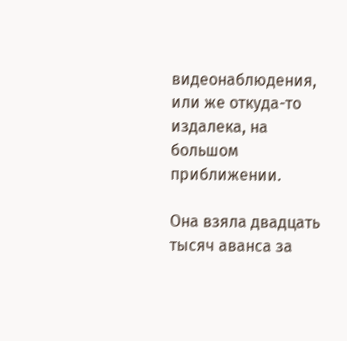видеонаблюдения, или же откуда-то издалека, на большом приближении.

Она взяла двадцать тысяч аванса за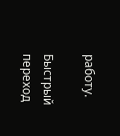работу.

Быстрый переход